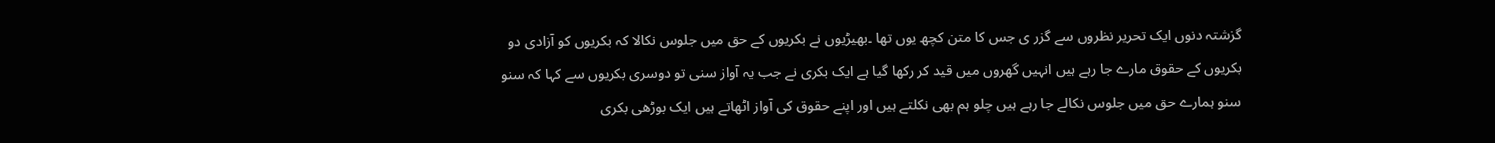گزشتہ دنوں ایک تحریر نظروں سے گزر ی جس کا متن کچھ یوں تھا ۔بھیڑیوں نے بکریوں کے حق میں جلوس نکالا کہ بکریوں کو آزادی دو بکریوں کے حقوق مارے جا رہے ہیں انہیں گھروں میں قید کر رکھا گیا ہے ایک بکری نے جب یہ آواز سنی تو دوسری بکریوں سے کہا کہ سنو سنو ہمارے حق میں جلوس نکالے جا رہے ہیں چلو ہم بھی نکلتے ہیں اور اپنے حقوق کی آواز اٹھاتے ہیں ایک بوڑھی بکری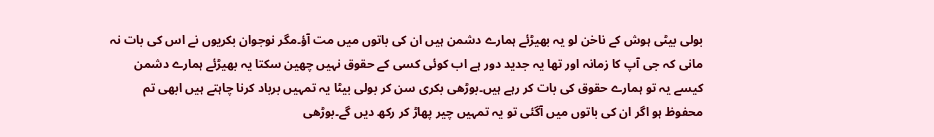بولی بیٹی ہوش کے ناخن لو یہ بھیڑئے ہمارے دشمن ہیں ان کی باتوں میں مت آؤ۔مگر نوجوان بکریوں نے اس کی بات نہ مانی کہ جی آپ کا زمانہ اور تھا یہ جدید دور ہے اب کوئی کسی کے حقوق نہیں چھین سکتا یہ بھیڑئے ہمارے دشمن کیسے یہ تو ہمارے حقوق کی بات کر رہے ہیں۔بوڑھی بکری سن کر بولی بیٹا یہ تمہیں برباد کرنا چاہتے ہیں ابھی تم محفوظ ہو اگر ان کی باتوں میں آگئی تو یہ تمہیں چیر پھاڑ کر رکھ دیں گے۔بوڑھی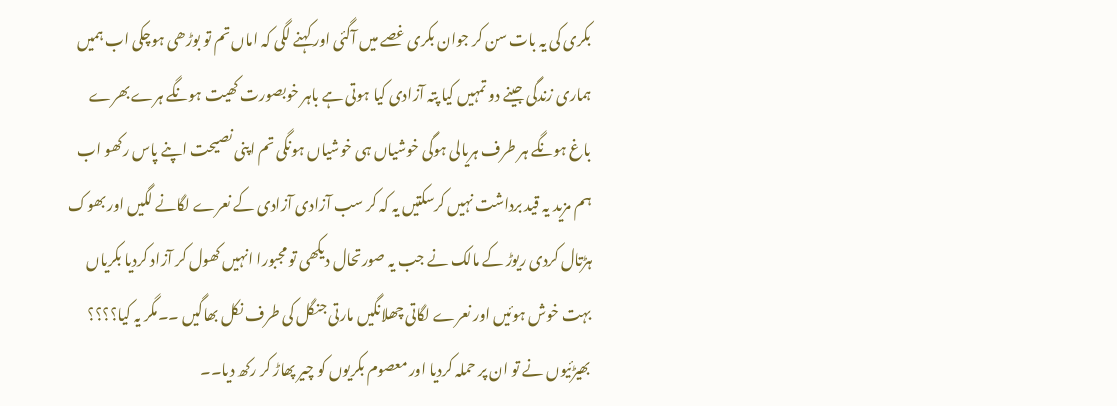بکری کی یہ بات سن کر جوان بکری غصے میں آگئی اور کہنے لگی کہ اماں تم تو بوڑھی ہوچکی اب ہمیں ہماری زندگی جینے دو تمہیں کیا پتہ آزادی کیا ہوتی ہے باہر خوبصورت کھیت ہونگے ہرے بھرے باغ ہونگے ہر طرف ہریالی ہوگی خوشیاں ہی خوشیاں ہونگی تم اپنی نصیحت اپنے پاس رکھو اب ہم مزید یہ قید برداشت نہیں کرسکتیں یہ کہ کر سب آزادی آزادی کے نعرے لگانے لگیں اور بھوک ہڑتال کردی ریوڑ کے مالک نے جب یہ صورتحال دیکھی تو مجبورا انہیں کھول کر آزاد کردیا بکریاں بہت خوش ہوئیں اور نعرے لگاتی چھلانگیں مارتی جنگل کی طرف نکل بھاگیں ۔۔مگر یہ کیا؟؟؟؟ بھیڑئیوں نے تو ان پر حملہ کردیا اور معصوم بکریوں کو چیر پھاڑ کر رکھ دیا۔۔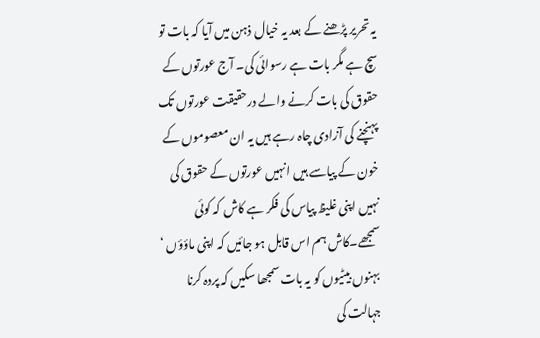یہ تحریر پڑھنے کے بعد یہ خیال ذہن میں آیا کہ بات تو سچ ہے مگر بات ہے رسوائی کی۔ آج عورتوں کے حقوق کی بات کرنے والے درحقیقت عورتوں تک پہنچنے کی آزادی چاہ رہے ہیں یہ ان معصوموں کے خون کے پیاسے ہیں انہیں عورتوں کے حقوق کی نہیں اپنی غلیظ پیاس کی فکر ہے کاش کہ کوئی سمجھے۔کاش ہم اس قابل ہو جائیں کہ اپنی ماؤؤں ‘ بہنوں بیٹیوں کو یہ بات سمجھا سکیں کہ پردہ کرنا جہالت کی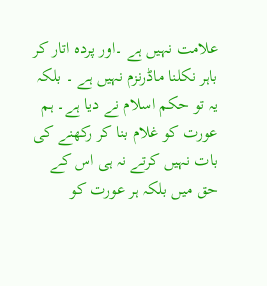علامت نہیں ہے ۔اور پردہ اتار کر باہر نکلنا ماڈرنزم نہیں ہے ۔ بلکہ یہ تو حکم اسلام نے دیا ہے۔ ہم عورت کو غلام بنا کر رکھنے کی بات نہیں کرتے نہ ہی اس کے حق میں بلکہ ہر عورت کو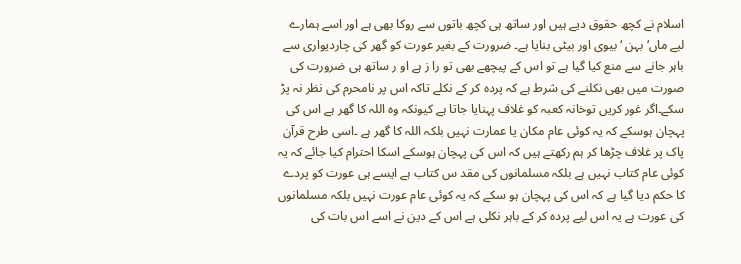اسلام نے کچھ حقوق دیے ہیں اور ساتھ ہی کچھ باتوں سے روکا بھی ہے اور اسے ہمارے لیے ماں‘ بہن ‘ بیوی اور بیٹی بنایا ہے۔ ضرورت کے بغیر عورت کو گھر کی چاردیواری سے باہر جانے سے منع کیا گیا ہے تو اس کے پیچھے بھی تو را ز ہے او ر ساتھ ہی ضرورت کی صورت میں بھی نکلنے کی شرط ہے کہ پردہ کر کے نکلے تاکہ اس پر نامحرم کی نظر نہ پڑ سکے۔اگر غور کریں توخانہ کعبہ کو غلاف پہنایا جاتا ہے کیونکہ وہ اللہ کا گھر ہے اس کی پہچان ہوسکے کہ یہ کوئی عام مکان یا عمارت نہیں بلکہ اللہ کا گھر ہے ۔اسی طرح قرآن پاک پر غلاف چڑھا کر ہم رکھتے ہیں کہ اس کی پہچان ہوسکے اسکا احترام کیا جائے کہ یہ کوئی عام کتاب نہیں ہے بلکہ مسلمانوں کی مقد س کتاب ہے ایسے ہی عورت کو پردے کا حکم دیا گیا ہے کہ اس کی پہچان ہو سکے کہ یہ کوئی عام عورت نہیں بلکہ مسلمانوں کی عورت ہے یہ اس لیے پردہ کر کے باہر نکلی ہے اس کے دین نے اسے اس بات کی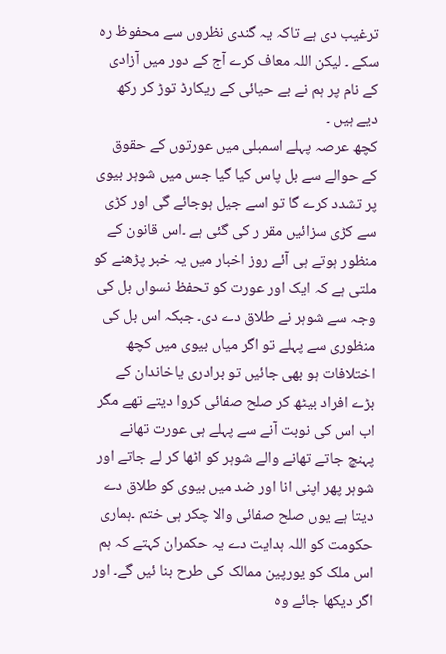ترغیب دی ہے تاکہ یہ گندی نظروں سے محفوظ رہ سکے ۔ لیکن اللہ معاف کرے آج کے دور میں آزادی کے نام پر ہم نے بے حیائی کے ریکارڈ توڑ کر رکھ دیے ہیں ۔
کچھ عرصہ پہلے اسمبلی میں عورتوں کے حقوق کے حوالے سے بل پاس کیا گیا جس میں شوہر بیوی پر تشدد کرے گا تو اسے جیل ہوجائے گی اور کڑی سے کڑی سزائیں مقر ر کی گئی ہے ۔اس قانون کے منظور ہوتے ہی آئے روز اخبار میں یہ خبر پڑھنے کو ملتی ہے کہ ایک اور عورت کو تحفظ نسواں بل کی وجہ سے شوہر نے طلاق دے دی۔ جبکہ اس بل کی منظوری سے پہلے تو اگر میاں بیوی میں کچھ اختلافات ہو بھی جائیں تو برادری یاخاندان کے بڑے افراد بیٹھ کر صلح صفائی کروا دیتے تھے مگر اب اس کی نوبت آنے سے پہلے ہی عورت تھانے پہنچ جاتے تھانے والے شوہر کو اٹھا کر لے جاتے اور شوہر پھر اپنی انا اور ضد میں بیوی کو طلاق دے دیتا ہے یوں صلح صفائی والا چکر ہی ختم ۔ہماری حکومت کو اللہ ہدایت دے یہ حکمران کہتے کہ ہم اس ملک کو یورپین ممالک کی طرح بنا ئیں گے۔ اور اگر دیکھا جائے وہ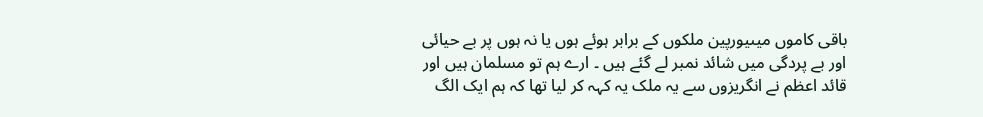باقی کاموں میںیورپین ملکوں کے برابر ہوئے ہوں یا نہ ہوں پر بے حیائی اور بے پردگی میں شائد نمبر لے گئے ہیں ۔ ارے ہم تو مسلمان ہیں اور قائد اعظم نے انگریزوں سے یہ ملک یہ کہہ کر لیا تھا کہ ہم ایک الگ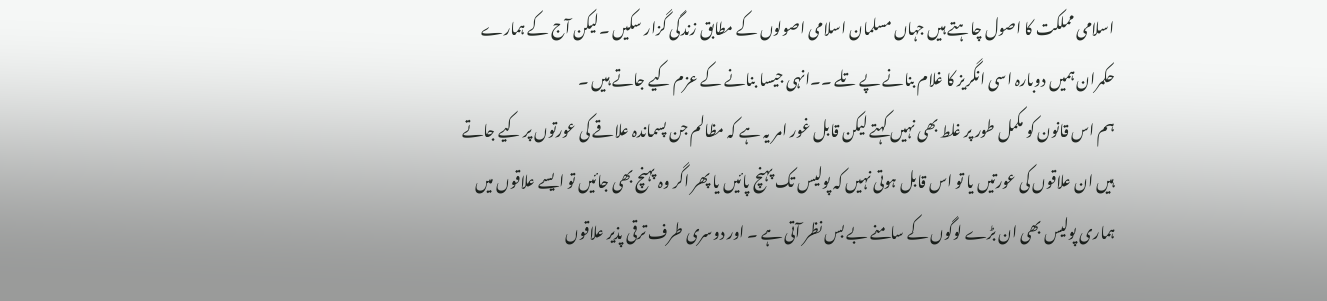اسلامی مملکت کا اصول چاہتے ہیں جہاں مسلمان اسلامی اصولوں کے مطابق زندگی گزار سکیں ۔لیکن آج کے ہمارے حکمران ہمیں دوبارہ اسی انگریز کا غلام بنانے پے تلے ۔۔انہی جیسا بنانے کے عزم کیے جاتے ہیں ۔
ہم اس قانون کو مکمل طور پر غلط بھی نہیں کہتے لیکن قابل غور امر یہ ہے کہ مظالم جن پسماندہ علاقے کی عورتوں پر کیے جاتے ہیں ان علاقوں کی عورتیں یا تو اس قابل ہوتی نہیں کہ پولیس تک پہنچ پائیں یا پھر اگر وہ پہنچ بھی جائیں تو ایسے علاقوں میں ہماری پولیس بھی ان بڑے لوگوں کے سامنے بے بس نظر آتی ہے ۔ اور دوسری طرف ترقی پذیر علاقوں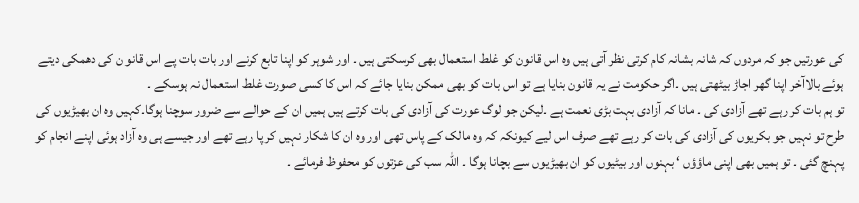کی عورتیں جو کہ مردوں کہ شانہ بشانہ کام کرتی نظر آتی ہیں وہ اس قانون کو غلط استعمال بھی کرسکتی ہیں ۔ اور شوہر کو اپنا تابع کرنے اور بات بات پے اس قانو ن کی دھمکی دیتے ہوئے بالاآخر اپنا گھر اجاڑ بیٹھتی ہیں ۔اگر حکومت نے یہ قانون بنایا ہے تو اس بات کو بھی ممکن بنایا جائے کہ اس کا کسی صورت غلط استعمال نہ ہوسکے ۔
تو ہم بات کر رہے تھے آزادی کی ۔ مانا کہ آزادی بہت بڑی نعمت ہے ۔لیکن جو لوگ عورت کی آزادی کی بات کرتے ہیں ہمیں ان کے حوالے سے ضرور سوچنا ہوگا۔کہیں وہ ان بھیڑیوں کی طرح تو نہیں جو بکریوں کی آزادی کی بات کر رہے تھے صرف اس لیے کیونکہ کہ وہ مالک کے پاس تھی اور وہ ان کا شکار نہیں کر پا رہے تھے اور جیسے ہی وہ آزاد ہوئی اپنے انجام کو پہنچ گئی ۔ تو ہمیں بھی اپنی ماؤؤں ‘ بہنوں اور بیٹیوں کو ان بھیڑیوں سے بچانا ہوگا ۔ اللہ سب کی عزتوں کو محفوظ فرمائے ۔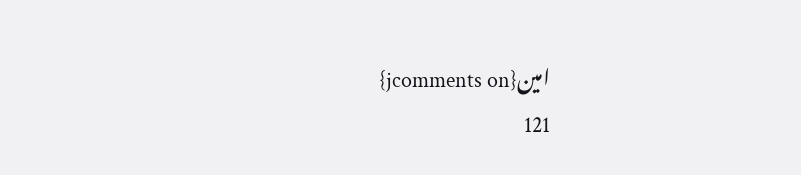امین{jcomments on}
121